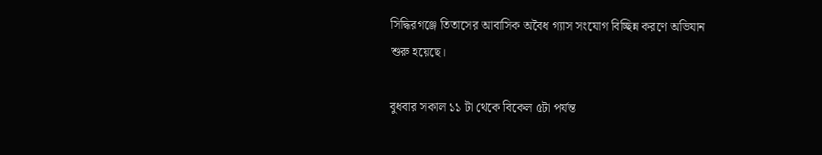সিদ্ধিরগঞ্জে তিতাসের আবাসিক অবৈধ গ্যাস সংযোগ বিচ্ছিন্ন করণে অভিযান শুরু হয়েছে।

বুধবার সকাল ১১ টা থেকে বিকেল ৫টা পর্যন্ত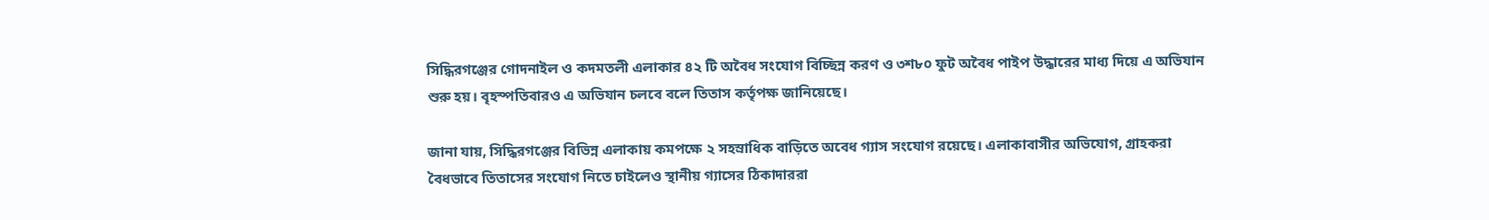সিদ্ধিরগঞ্জের গোদনাইল ও কদমতলী এলাকার ৪২ টি অবৈধ সংযোগ বিচ্ছিন্ন করণ ও ৩শ৮০ ফুট অবৈধ পাইপ উদ্ধারের মাধ্য দিয়ে এ অভিযান শুরু হয়। বৃহস্পতিবারও এ অভিযান চলবে বলে তিতাস কর্তৃপক্ষ জানিয়েছে।

জানা যায়, সিদ্ধিরগঞ্জের বিভিন্ন এলাকায় কমপক্ষে ২ সহস্রাধিক বাড়িতে অবেধ গ্যাস সংযোগ রয়েছে। এলাকাবাসীর অভিযোগ, গ্রাহকরা বৈধভাবে তিতাসের সংযোগ নিতে চাইলেও স্থানীয় গ্যাসের ঠিকাদাররা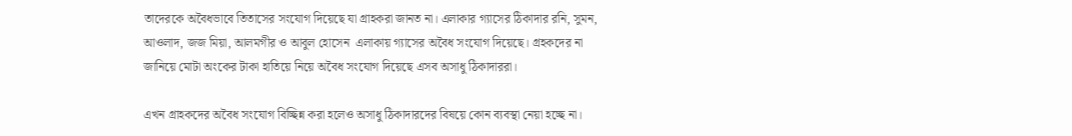তাদেরকে অবৈধভাবে তিতাসের সংযোগ দিয়েছে যা গ্রাহকরা জানত না। এলাকার গ্যাসের ঠিকাদার রনি, সুমন, আওলাদ, জজ মিয়া, আলমগীর ও আবুল হোসেন  এলাকায় গ্যাসের অবৈধ সংযোগ দিয়েছে। গ্রহকদের না জানিয়ে মোটা অংকের টাকা হাতিয়ে নিয়ে অবৈধ সংযোগ দিয়েছে এসব অসাধু ঠিকাদাররা।

এখন গ্রাহকদের অবৈধ সংযোগ বিচ্ছিন্ন করা হলেও অসাধু ঠিকাদারদের বিষয়ে কোন ব্যবস্থা নেয়া হচ্ছে না।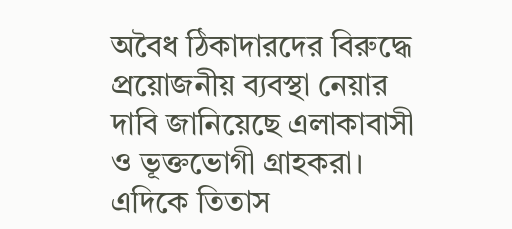অবৈধ ঠিকাদারদের বিরুদ্ধে প্রয়োজনীয় ব্যবস্থা নেয়ার দাবি জানিয়েছে এলাকাবাসী ও ভূক্তভোগী গ্রাহকরা। এদিকে তিতাস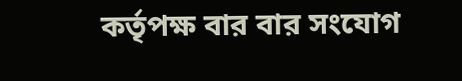কর্তৃপক্ষ বার বার সংযোগ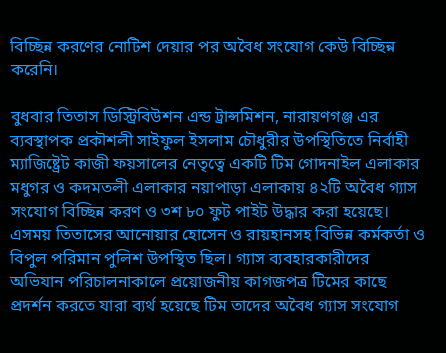বিচ্ছিন্ন করণের নোটিশ দেয়ার পর অবৈধ সংযোগ কেউ বিচ্ছিন্ন করেনি।

বুধবার তিতাস ডিস্ট্রিবিউশন এন্ড ট্রান্সমিশন, নারায়ণগঞ্জ এর ব্যবস্থাপক প্রকৗশলী সাইফুল ইসলাম চৌধুরীর উপস্থিতিতে নির্বাহী ম্যাজিষ্ট্রেট কাজী ফয়সালের নেতৃত্বে একটি টিম গোদনাইল এলাকার মধুগর ও কদমতলী এলাকার নয়াপাড়া এলাকায় ৪২টি অবৈধ গ্যাস সংযোগ বিচ্ছিন্ন করণ ও ৩শ ৮০ ফুট পাইট উদ্ধার করা হয়েছে। এসময় তিতাসের আনোয়ার হোসেন ও রায়হানসহ বিভিন্ন কর্মকর্তা ও বিপুল পরিমান পুলিশ উপস্থিত ছিল। গ্যাস ব্যবহারকারীদের অভিযান পরিচালনাকালে প্রয়োজনীয় কাগজপত্র টিমের কাছে প্রদর্শন করতে যারা ব্যর্থ হয়েছে টিম তাদের অবৈধ গ্যাস সংযোগ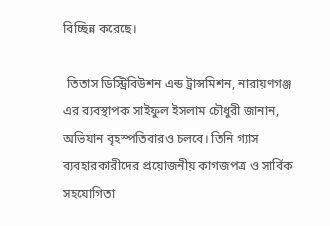বিচ্ছিন্ন করেছে।

 তিতাস ডিস্ট্রিবিউশন এন্ড ট্রান্সমিশন, নারায়ণগঞ্জ এর ব্যবস্থাপক সাইফুল ইসলাম চৌধুরী জানান, অভিযান বৃহস্পতিবারও চলবে। তিনি গ্যাস ব্যবহারকারীদের প্রয়োজনীয় কাগজপত্র ও সার্বিক সহযোগিতা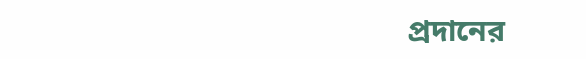প্রদানের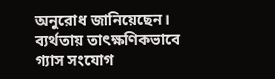অনুরোধ জানিয়েছেন। ব্যর্থতায় তাৎক্ষণিকভাবে গ্যাস সংযোগ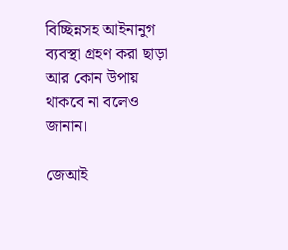বিচ্ছিন্নসহ আইনানুগ ব্যবস্থা গ্রহণ করা ছাড়া আর কোন উপায় থাকবে না বলেও জানান।

জেআই